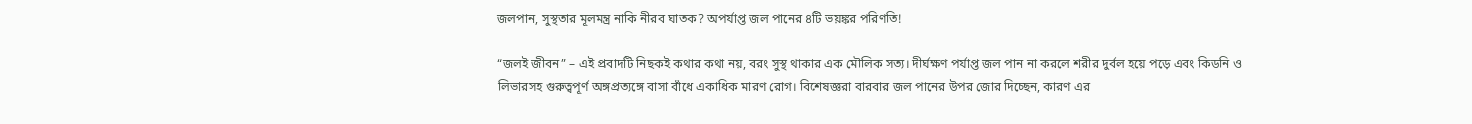জলপান, সুস্থতার মূলমন্ত্র নাকি নীরব ঘাতক? অপর্যাপ্ত জল পানের ৪টি ভয়ঙ্কর পরিণতি!

“জলই জীবন” – এই প্রবাদটি নিছকই কথার কথা নয়, বরং সুস্থ থাকার এক মৌলিক সত্য। দীর্ঘক্ষণ পর্যাপ্ত জল পান না করলে শরীর দুর্বল হয়ে পড়ে এবং কিডনি ও লিভারসহ গুরুত্বপূর্ণ অঙ্গপ্রত্যঙ্গে বাসা বাঁধে একাধিক মারণ রোগ। বিশেষজ্ঞরা বারবার জল পানের উপর জোর দিচ্ছেন, কারণ এর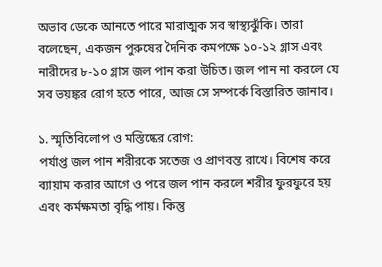অভাব ডেকে আনতে পারে মারাত্মক সব স্বাস্থ্যঝুঁকি। তারা বলেছেন, একজন পুরুষের দৈনিক কমপক্ষে ১০-১২ গ্লাস এবং নারীদের ৮-১০ গ্লাস জল পান করা উচিত। জল পান না করলে যে সব ভয়ঙ্কর রোগ হতে পারে, আজ সে সম্পর্কে বিস্তারিত জানাব।

১. স্মৃতিবিলোপ ও মস্তিষ্কের রোগ:
পর্যাপ্ত জল পান শরীরকে সতেজ ও প্রাণবন্ত রাখে। বিশেষ করে ব্যায়াম করার আগে ও পরে জল পান করলে শরীর ফুরফুরে হয় এবং কর্মক্ষমতা বৃদ্ধি পায়। কিন্তু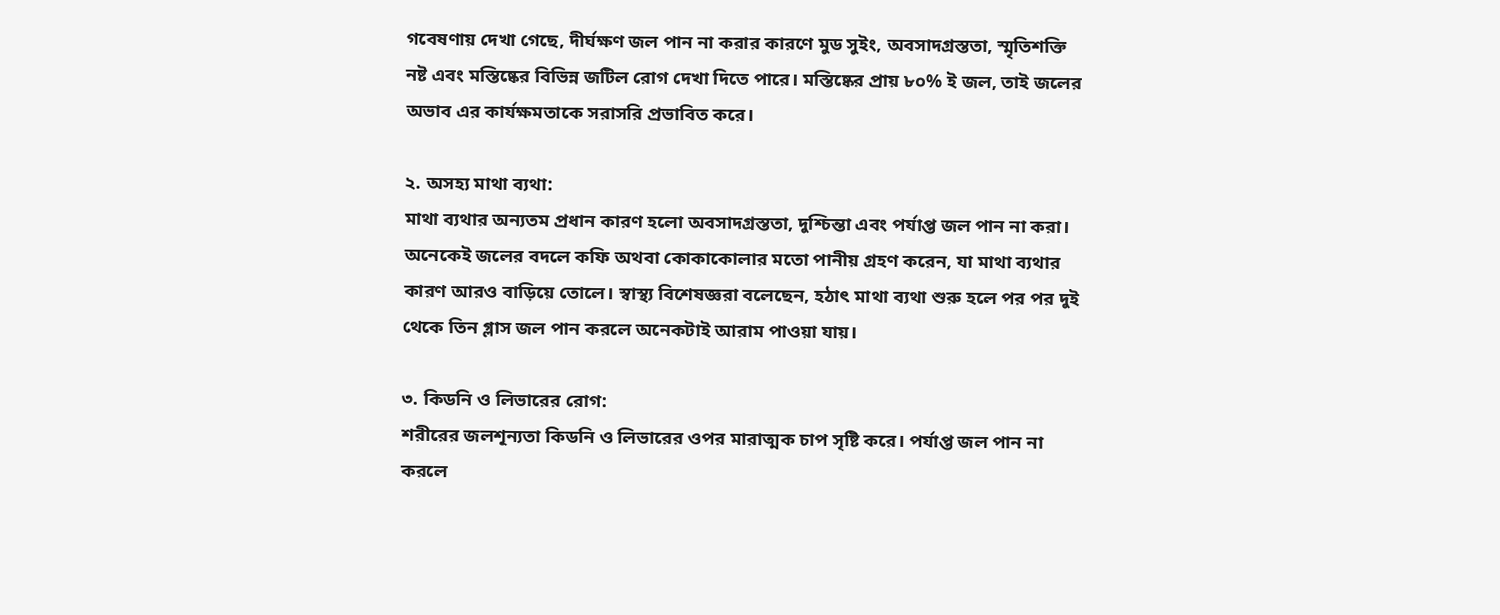গবেষণায় দেখা গেছে, দীর্ঘক্ষণ জল পান না করার কারণে মুড সুইং, অবসাদগ্রস্ততা, স্মৃতিশক্তি নষ্ট এবং মস্তিষ্কের বিভিন্ন জটিল রোগ দেখা দিতে পারে। মস্তিষ্কের প্রায় ৮০% ই জল, তাই জলের অভাব এর কার্যক্ষমতাকে সরাসরি প্রভাবিত করে।

২. অসহ্য মাথা ব্যথা:
মাথা ব্যথার অন্যতম প্রধান কারণ হলো অবসাদগ্রস্ততা, দুশ্চিন্তা এবং পর্যাপ্ত জল পান না করা। অনেকেই জলের বদলে কফি অথবা কোকাকোলার মতো পানীয় গ্রহণ করেন, যা মাথা ব্যথার কারণ আরও বাড়িয়ে তোলে। স্বাস্থ্য বিশেষজ্ঞরা বলেছেন, হঠাৎ মাথা ব্যথা শুরু হলে পর পর দুই থেকে তিন গ্লাস জল পান করলে অনেকটাই আরাম পাওয়া যায়।

৩. কিডনি ও লিভারের রোগ:
শরীরের জলশূন্যতা কিডনি ও লিভারের ওপর মারাত্মক চাপ সৃষ্টি করে। পর্যাপ্ত জল পান না করলে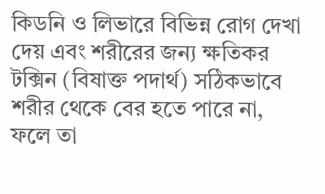কিডনি ও লিভারে বিভিন্ন রোগ দেখা দেয় এবং শরীরের জন্য ক্ষতিকর টক্সিন (বিষাক্ত পদার্থ) সঠিকভাবে শরীর থেকে বের হতে পারে না, ফলে তা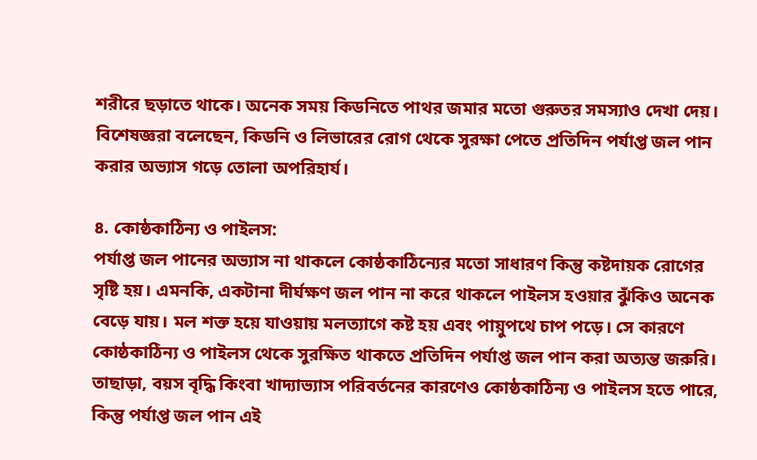শরীরে ছড়াতে থাকে। অনেক সময় কিডনিতে পাথর জমার মতো গুরুতর সমস্যাও দেখা দেয়। বিশেষজ্ঞরা বলেছেন, কিডনি ও লিভারের রোগ থেকে সুরক্ষা পেতে প্রতিদিন পর্যাপ্ত জল পান করার অভ্যাস গড়ে তোলা অপরিহার্য।

৪. কোষ্ঠকাঠিন্য ও পাইলস:
পর্যাপ্ত জল পানের অভ্যাস না থাকলে কোষ্ঠকাঠিন্যের মতো সাধারণ কিন্তু কষ্টদায়ক রোগের সৃষ্টি হয়। এমনকি, একটানা দীর্ঘক্ষণ জল পান না করে থাকলে পাইলস হওয়ার ঝুঁকিও অনেক বেড়ে যায়। মল শক্ত হয়ে যাওয়ায় মলত্যাগে কষ্ট হয় এবং পায়ুপথে চাপ পড়ে। সে কারণে কোষ্ঠকাঠিন্য ও পাইলস থেকে সুরক্ষিত থাকতে প্রতিদিন পর্যাপ্ত জল পান করা অত্যন্ত জরুরি। তাছাড়া, বয়স বৃদ্ধি কিংবা খাদ্যাভ্যাস পরিবর্তনের কারণেও কোষ্ঠকাঠিন্য ও পাইলস হতে পারে, কিন্তু পর্যাপ্ত জল পান এই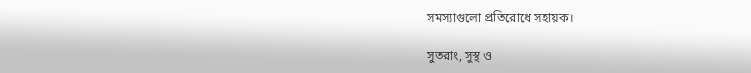সমস্যাগুলো প্রতিরোধে সহায়ক।

সুতরাং, সুস্থ ও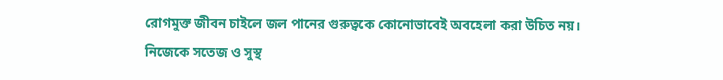রোগমুক্ত জীবন চাইলে জল পানের গুরুত্বকে কোনোভাবেই অবহেলা করা উচিত নয়। নিজেকে সতেজ ও সুস্থ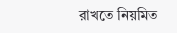রাখতে নিয়মিত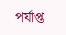পর্যাপ্ত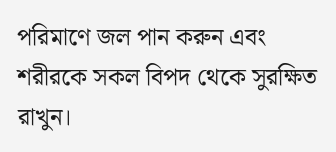পরিমাণে জল পান করুন এবং শরীরকে সকল বিপদ থেকে সুরক্ষিত রাখুন।